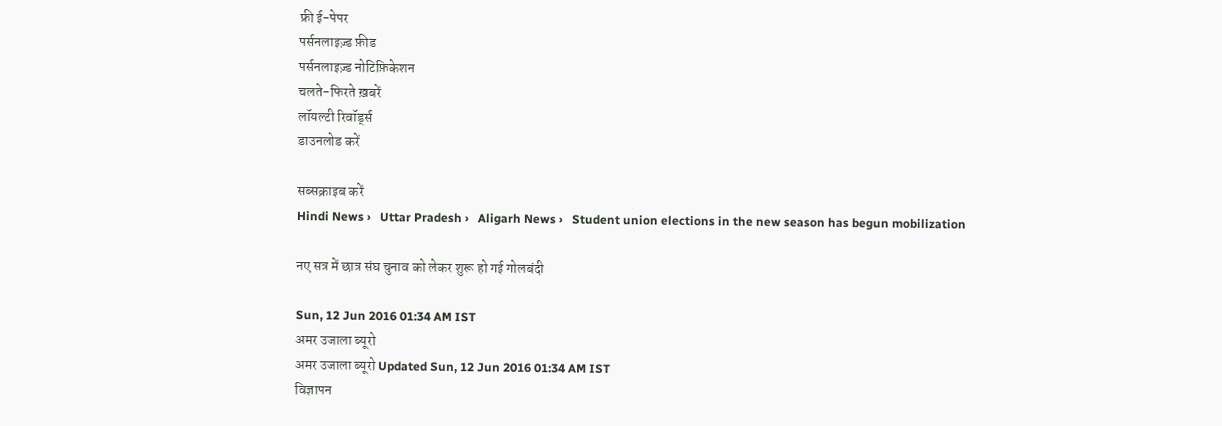फ्री ई-पेपर
पर्सनलाइज़्ड फ़ीड
पर्सनलाइज़्ड नोटिफ़िकेशन
चलते-फिरते ख़बरें
लॉयल्टी रिवॉर्ड्स
डाउनलोड करें

सब्सक्राइब करें
Hindi News ›   Uttar Pradesh ›   Aligarh News ›   Student union elections in the new season has begun mobilization

नए सत्र में छात्र संघ चुनाव को लेकर शुरू हो गई गोलबंदी

Sun, 12 Jun 2016 01:34 AM IST
अमर उजाला ब्यूरो
अमर उजाला ब्यूरो Updated Sun, 12 Jun 2016 01:34 AM IST
विज्ञापन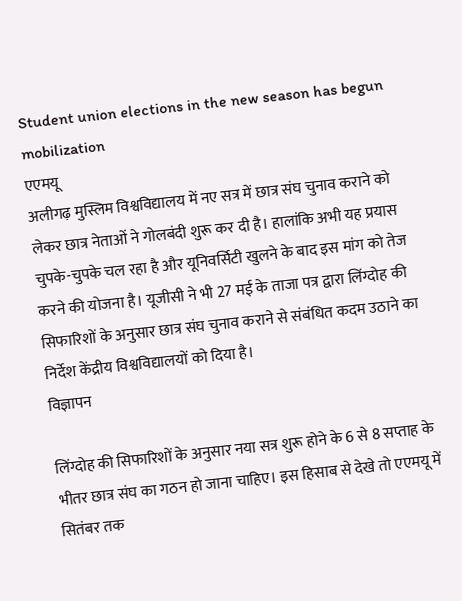Student union elections in the new season has begun mobilization
एएमयू
अलीगढ़ मुस्लिम विश्वविद्यालय में नए सत्र में छात्र संघ चुनाव कराने को लेकर छात्र नेताओं ने गोलबंदी शुरू कर दी है। हालांकि अभी यह प्रयास चुपके-चुपके चल रहा है और यूनिवर्सिटी खुलने के बाद इस मांग को तेज करने की योजना है। यूजीसी ने भी 27 मई के ताजा पत्र द्वारा लिंग्दोह की सिफारिशों के अनुसार छात्र संघ चुनाव कराने से संबंधित कदम उठाने का निर्देश केंद्रीय विश्वविद्यालयों को दिया है।
विज्ञापन

लिंग्दोह की सिफारिशों के अनुसार नया सत्र शुरू होने के 6 से 8 सप्ताह के भीतर छात्र संघ का गठन हो जाना चाहिए। इस हिसाब से देखे तो एएमयू में सितंबर तक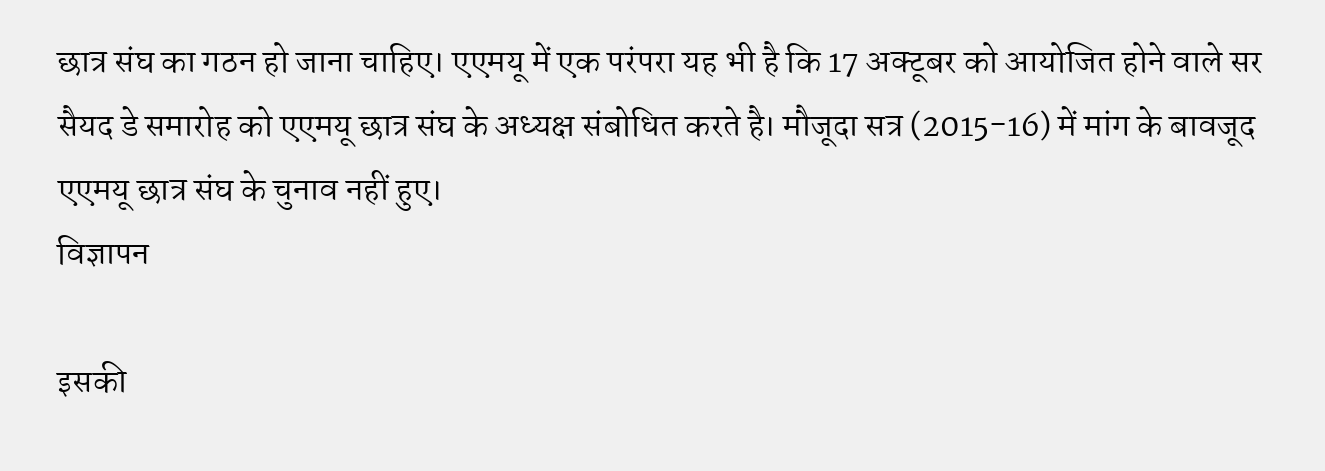छात्र संघ का गठन हो जाना चाहिए। एएमयू में एक परंपरा यह भी है कि 17 अक्टूबर को आयोजित होने वाले सर सैयद डे समारोह को एएमयू छात्र संघ के अध्यक्ष संबोधित करते है। मौजूदा सत्र (2015-16) में मांग के बावजूद एएमयू छात्र संघ के चुनाव नहीं हुए।
विज्ञापन

इसकी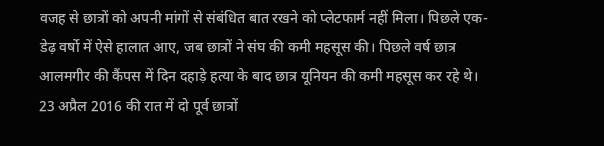वजह से छात्रों को अपनी मांगों से संबंधित बात रखने को प्लेटफार्म नहीं मिला। पिछले एक-डेढ़ वर्षो में ऐसे हालात आए, जब छात्रों ने संघ की कमी महसूस की। पिछले वर्ष छात्र आलमगीर की कैंपस में दिन दहाड़े हत्या के बाद छात्र यूनियन की कमी महसूस कर रहे थे। 23 अप्रैल 2016 की रात में दो पूर्व छात्रों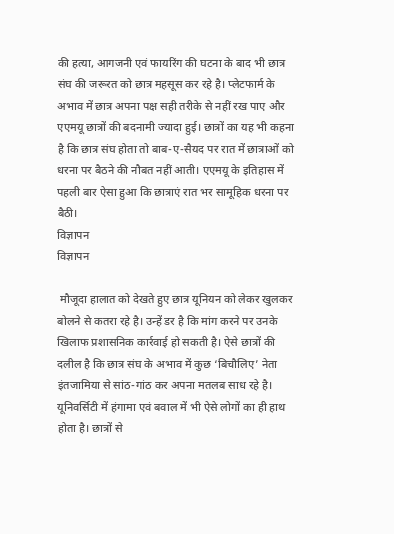की हत्या, आगजनी एवं फायरिंग की घटना के बाद भी छात्र संघ की जरूरत को छात्र महसूस कर रहे है। प्लेटफार्म के अभाव में छात्र अपना पक्ष सही तरीके से नहीं रख पाए और एएमयू छात्रों की बदनामी ज्यादा हुई। छात्रों का यह भी कहना है कि छात्र संघ होता तो बाब-ए-सैयद पर रात में छात्राओं को धरना पर बैठने की नौबत नहीं आती। एएमयू के इतिहास में पहली बार ऐसा हुआ कि छात्राएं रात भर सामूहिक धरना पर बैठी।
विज्ञापन
विज्ञापन

 मौजूदा हालात को देखते हुए छात्र यूनियन को लेकर खुलकर बोलने से कतरा रहे है। उन्हें डर है कि मांग करने पर उनके खिलाफ प्रशासनिक कार्रवाई हो सकती है। ऐसे छात्रों की दलील है कि छात्र संघ के अभाव में कुछ ‘बिचौलिए’ नेता इंतजामिया से सांठ-गांठ कर अपना मतलब साध रहे है। यूनिवर्सिटी में हंगामा एवं बवाल में भी ऐसे लोगों का ही हाथ होता है। छात्रों से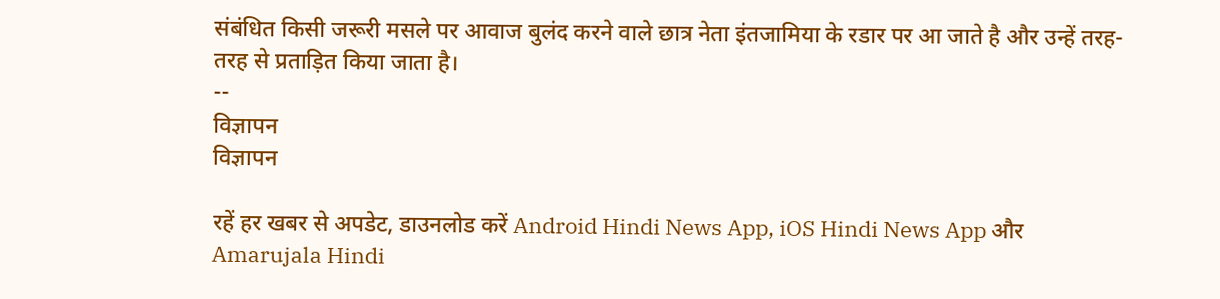संबंधित किसी जरूरी मसले पर आवाज बुलंद करने वाले छात्र नेता इंतजामिया के रडार पर आ जाते है और उन्हें तरह-तरह से प्रताड़ित किया जाता है।
--
विज्ञापन
विज्ञापन

रहें हर खबर से अपडेट, डाउनलोड करें Android Hindi News App, iOS Hindi News App और Amarujala Hindi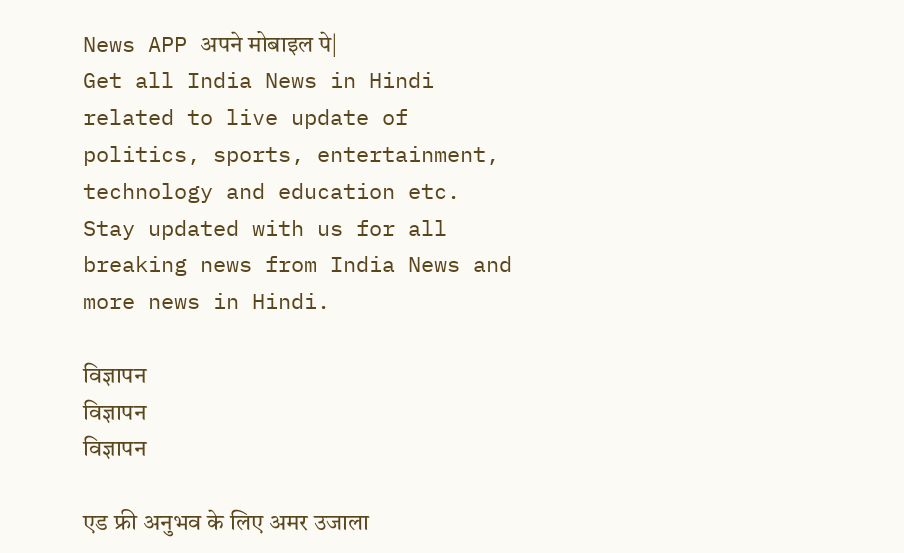News APP अपने मोबाइल पे|
Get all India News in Hindi related to live update of politics, sports, entertainment, technology and education etc. Stay updated with us for all breaking news from India News and more news in Hindi.

विज्ञापन
विज्ञापन
विज्ञापन

एड फ्री अनुभव के लिए अमर उजाला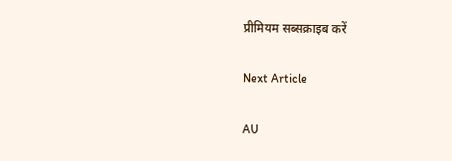प्रीमियम सब्सक्राइब करें

Next Article

AU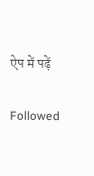ऐप में पढ़ें

Followed